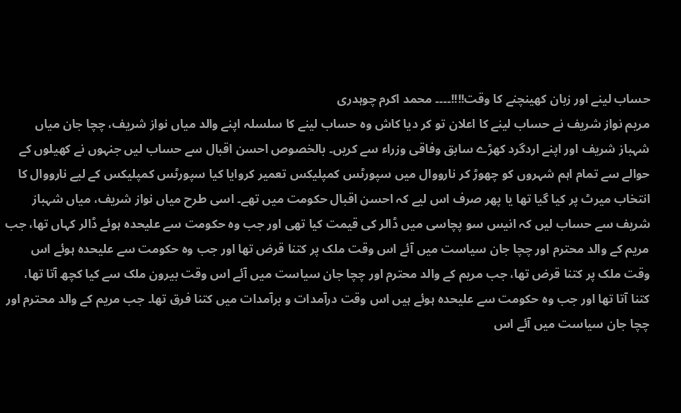حساب لینے اور زبان کھینچنے کا وقت!!!!۔۔۔۔ محمد اکرم چوہدری
مریم نواز شریف نے حساب لینے کا اعلان تو کر دیا کاش وہ حساب لینے کا سلسلہ اپنے والد میاں نواز شریف، چچا جان میاں شہباز شریف اور اپنے اردگرد کھڑے سابق وفاقی وزراء سے کریں۔ بالخصوص احسن اقبال سے حساب لیں جنہوں نے کھیلوں کے حوالے سے تمام اہم شہروں کو چھوڑ کر نارووال میں سپورٹس کمپلیکس تعمیر کروایا کیا سپورٹس کمپلیکس کے لیے نارووال کا انتخاب میرٹ پر کیا گیا تھا یا پھر صرف اس لیے کہ احسن اقبال حکومت میں تھے۔ اسی طرح میاں نواز شریف، میاں شہباز شریف سے حساب لیں کہ انیس سو پچاسی میں ڈالر کی قیمت کیا تھی اور جب وہ حکومت سے علیحدہ ہوئے ڈالر کہاں تھا، جب مریم کے والد محترم اور چچا جان سیاست میں آئے اس وقت ملک پر کتنا قرض تھا اور جب وہ حکومت سے علیحدہ ہوئے اس وقت ملک پر کتنا قرض تھا، جب مریم کے والد محترم اور چچا جان سیاست میں آئے اس وقت بیرون ملک سے کیا کچھ آتا تھا، کتنا آتا تھا اور جب وہ حکومت سے علیحدہ ہوئے ہیں اس وقت درآمدات و برآمدات میں کتنا فرق تھا۔ جب مریم کے والد محترم اور چچا جان سیاست میں آئے اس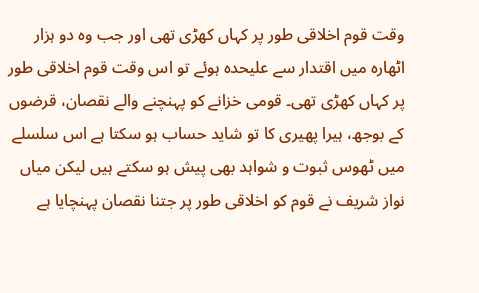وقت قوم اخلاقی طور پر کہاں کھڑی تھی اور جب وہ دو ہزار اٹھارہ میں اقتدار سے علیحدہ ہوئے تو اس وقت قوم اخلاقی طور پر کہاں کھڑی تھی۔ قومی خزانے کو پہنچنے والے نقصان، قرضوں کے بوجھ، ہیرا پھیری کا تو شاید حساب ہو سکتا ہے اس سلسلے میں ٹھوس ثبوت و شواہد بھی پیش ہو سکتے ہیں لیکن میاں نواز شریف نے قوم کو اخلاقی طور پر جتنا نقصان پہنچایا ہے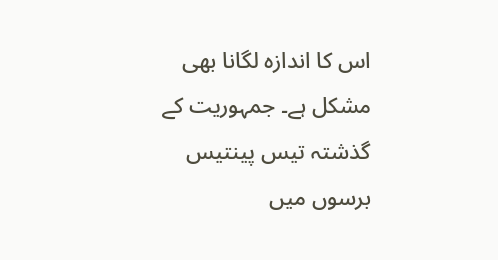اس کا اندازہ لگانا بھی مشکل ہے۔ جمہوریت کے گذشتہ تیس پینتیس برسوں میں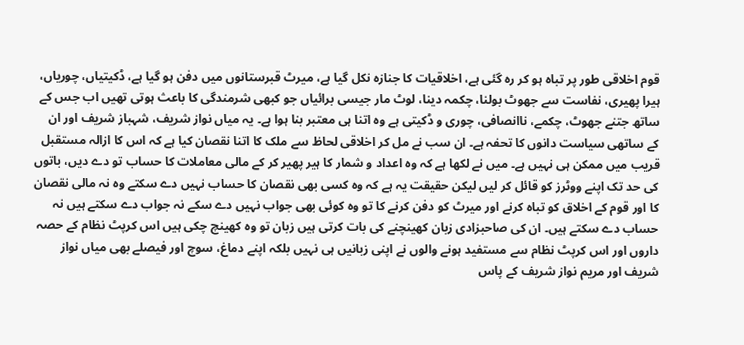قوم اخلاقی طور پر تباہ ہو کر رہ گئی ہے، اخلاقیات کا جنازہ نکل گیا ہے، میرٹ قبرستانوں میں دفن ہو گیا ہے، ڈکیتیاں، چوریاں، ہیرا پھیری، نفاست سے جھوٹ بولنا، چکمہ دینا، لوٹ مار جیسی برائیاں جو کبھی شرمندگی کا باعث ہوتی تھیں اب جس کے ساتھ جتنے جھوٹ، چکمے، ناانصافی، چوری و ڈکیتی ہے وہ اتنا ہی معتبر بنا ہوا ہے۔ یہ میاں نواز شریف، شہباز شریف اور ان کے ساتھی سیاست دانوں کا تحفہ ہے۔ ان سب نے مل کر اخلاقی لحاظ سے ملک کا اتنا نقصان کیا ہے کہ اس کا ازالہ مستقبل قریب میں ممکن ہی نہیں ہے۔ میں نے لکھا ہے کہ وہ اعداد و شمار کا ہیر پھیر کر کے مالی معاملات کا حساب تو دے دیں، باتوں کی حد تک اپنے ووٹرز کو قائل کر لیں لیکن حقیقت یہ ہے کہ وہ کسی بھی نقصان کا حساب نہیں دے سکتے وہ نہ مالی نقصان کا اور قوم کے اخلاق کو تباہ کرنے اور میرٹ کو دفن کرنے کا تو وہ کوئی بھی جواب نہیں دے سکے نہ جواب دے سکتے ہیں نہ حساب دے سکتے ہیں۔ ان کی صاحبزادی زبان کھینچنے کی بات کرتی ہیں زبان تو وہ کھینچ چکی ہیں اس کرپٹ نظام کے حصہ داروں اور اس کرپٹ نظام سے مستفید ہونے والوں نے اپنی زبانیں ہی نہیں بلکہ اپنے دماغ، سوچ اور فیصلے بھی میاں نواز شریف اور مریم نواز شریف کے پاس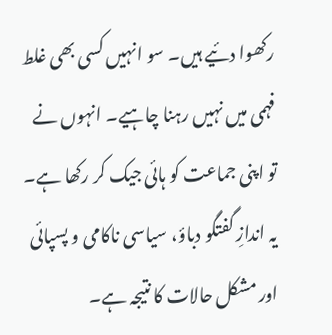رکھوا دئیے ہیں۔ سو انہیں کسی بھی غلط فہمی میں نہیں رہنا چاہیے۔ انہوں نے تو اپنی جماعت کو ہائی جیک کر رکھا ہے۔ یہ اندازِ گفتگو دباؤ، سیاسی ناکامی و پسپائی اور مشکل حالات کا نتیجہ ہے۔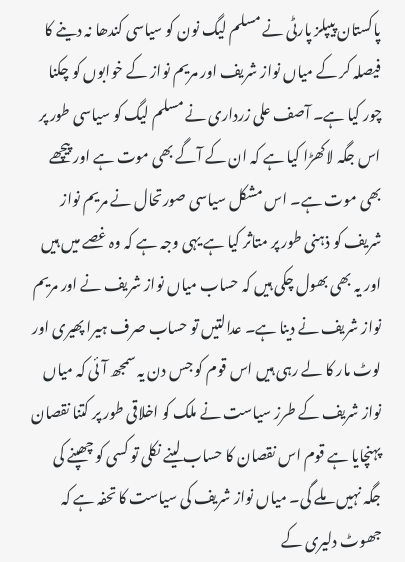پاکستان پیپلز پارٹی نے مسلم لیگ نون کو سیاسی کندھا نہ دینے کا فیصلہ کر کے میاں نواز شریف اور مریم نواز کے خوابوں کو چکنا چور کیا ہے۔ آصف علی زرداری نے مسلم لیگ کو سیاسی طور پر اس جگہ لاکھڑا کیا ہے کہ ان کے آگے بھی موت ہے اور پیچھے بھی موت ہے۔ اس مشکل سیاسی صورتحال نے مریم نواز شریف کو ذہنی طور پر متاثر کیا ہے یہی وجہ ہے کہ وہ غصے میں ہیں اور یہ بھی بھول چکی ہیں کہ حساب میاں نواز شریف نے اور مریم نواز شریف نے دینا ہے۔ عدالتیں تو حساب صرف ہیرا پھیری اور لوٹ مار کا لے رہی ہیں اس قوم کو جس دن یہ سمجھ آئی کہ میاں نواز شریف کے طرز سیاست نے ملک کو اخلاقی طور پر کتنا نقصان پہنچایا ہے قوم اس نقصان کا حساب لینے نکلی تو کسی کو چھپنے کی جگہ نہیں ملے گی۔ میاں نواز شریف کی سیاست کا تحفہ ہے کہ جھوٹ دلیری کے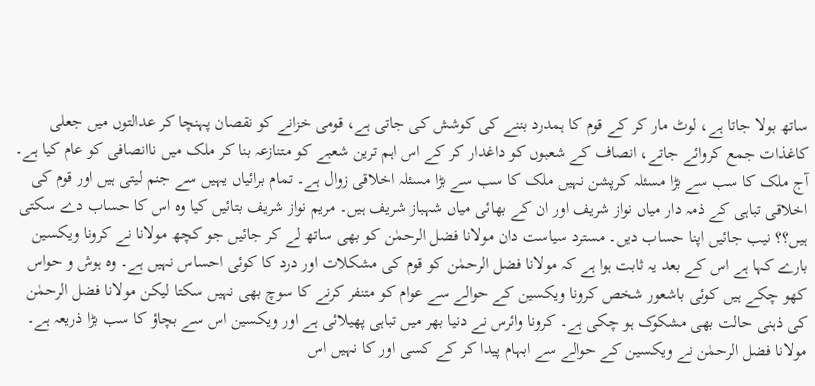ساتھ بولا جاتا ہے، لوٹ مار کر کے قوم کا ہمدرد بننے کی کوشش کی جاتی ہے، قومی خزانے کو نقصان پہنچا کر عدالتوں میں جعلی کاغذات جمع کروائے جاتے، انصاف کے شعبوں کو داغدار کر کے اس اہم ترین شعبے کو متنازعہ بنا کر ملک میں ناانصافی کو عام کیا ہے۔ آج ملک کا سب سے بڑا مسئلہ کرپشن نہیں ملک کا سب سے بڑا مسئلہ اخلاقی زوال ہے۔ تمام برائیاں یہیں سے جنم لیتی ہیں اور قوم کی اخلاقی تباہی کے ذمہ دار میاں نواز شریف اور ان کے بھائی میاں شہباز شریف ہیں۔ مریم نواز شریف بتائیں کیا وہ اس کا حساب دے سکتی ہیں؟؟ نیب جائیں اپنا حساب دیں۔ مسترد سیاست دان مولانا فضل الرحمٰن کو بھی ساتھ لے کر جائیں جو کچھ مولانا نے کرونا ویکسین بارے کہا ہے اس کے بعد یہ ثابت ہوا ہے کہ مولانا فضل الرحمٰن کو قوم کی مشکلات اور درد کا کوئی احساس نہیں ہے۔ وہ ہوش و حواس کھو چکے ہیں کوئی باشعور شخص کرونا ویکسین کے حوالے سے عوام کو متنفر کرنے کا سوچ بھی نہیں سکتا لیکن مولانا فضل الرحمٰن کی ذہنی حالت بھی مشکوک ہو چکی ہے۔ کرونا وائرس نے دنیا بھر میں تباہی پھیلائی ہے اور ویکسین اس سے بچاؤ کا سب بڑا ذریعہ ہے۔ مولانا فضل الرحمٰن نے ویکسین کے حوالے سے ابہام پیدا کر کے کسی اور کا نہیں اس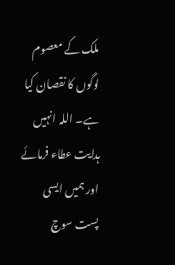ملک کے معصوم لوگوں کا نقصان کیا ہے۔ اللہ انہیں ہدایت عطاء فرمائے اور ہمیں ایسی پست سوچ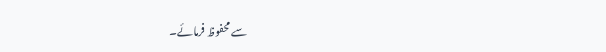سے محفوظ فرمائے۔